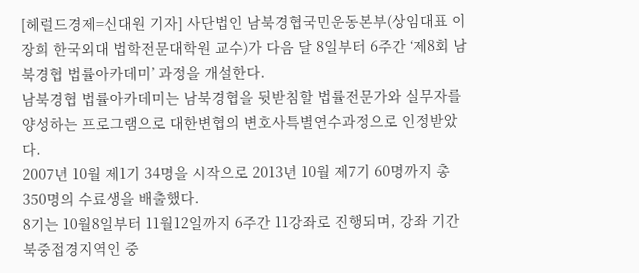[헤럴드경제=신대원 기자] 사단법인 남북경협국민운동본부(상임대표 이장희 한국외대 법학전문대학원 교수)가 다음 달 8일부터 6주간 ‘제8회 남북경협 법률아카데미’ 과정을 개설한다.
남북경협 법률아카데미는 남북경협을 뒷받침할 법률전문가와 실무자를 양성하는 프로그램으로 대한변협의 변호사특별연수과정으로 인정받았다.
2007년 10월 제1기 34명을 시작으로 2013년 10월 제7기 60명까지 총 350명의 수료생을 배출했다.
8기는 10월8일부터 11월12일까지 6주간 11강좌로 진행되며, 강좌 기간 북중접경지역인 중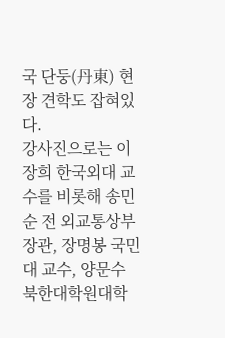국 단둥(丹東) 현장 견학도 잡혀있다.
강사진으로는 이장희 한국외대 교수를 비롯해 송민순 전 외교통상부 장관, 장명봉 국민대 교수, 양문수 북한대학원대학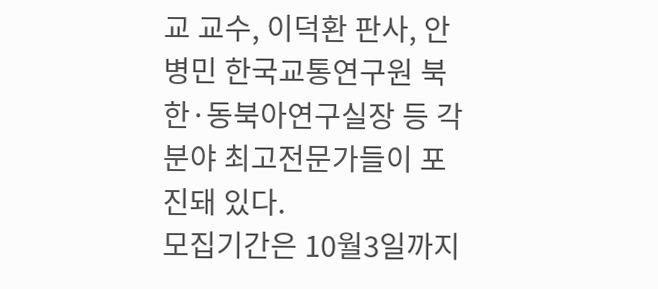교 교수, 이덕환 판사, 안병민 한국교통연구원 북한·동북아연구실장 등 각 분야 최고전문가들이 포진돼 있다.
모집기간은 10월3일까지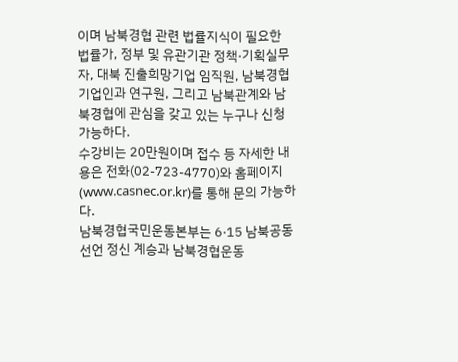이며 남북경협 관련 법률지식이 필요한 법률가, 정부 및 유관기관 정책·기획실무자, 대북 진출희망기업 임직원, 남북경협 기업인과 연구원, 그리고 남북관계와 남북경협에 관심을 갖고 있는 누구나 신청 가능하다.
수강비는 20만원이며 접수 등 자세한 내용은 전화(02-723-4770)와 홈페이지(www.casnec.or.kr)를 통해 문의 가능하다.
남북경협국민운동본부는 6·15 남북공동선언 정신 계승과 남북경협운동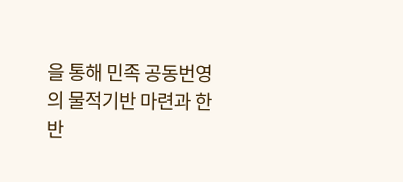을 통해 민족 공동번영의 물적기반 마련과 한반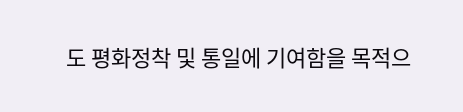도 평화정착 및 통일에 기여함을 목적으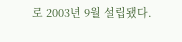로 2003년 9월 설립됐다.